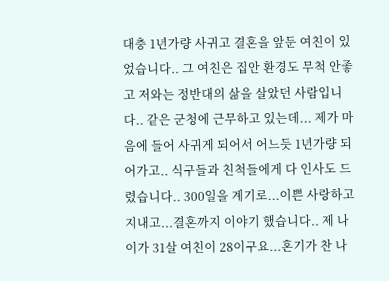대충 1년가량 사귀고 결혼을 앞둔 여친이 있었습니다.. 그 여친은 집안 환경도 무척 안좋고 저와는 정반대의 삶을 살았던 사람입니다.. 같은 군청에 근무하고 있는데... 제가 마음에 들어 사귀게 되어서 어느듯 1년가량 되어가고.. 식구들과 친척들에게 다 인사도 드렸습니다.. 300일을 계기로...이쁜 사랑하고 지내고...결혼까지 이야기 했습니다.. 제 나이가 31살 여친이 28이구요...혼기가 찬 나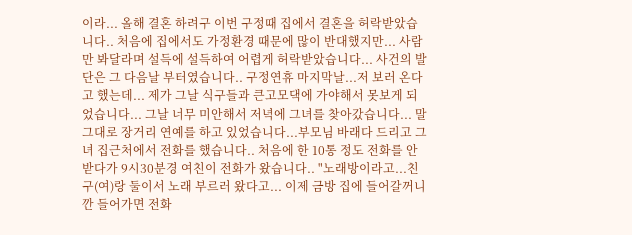이라... 올해 결혼 하려구 이번 구정때 집에서 결혼을 허락받았습니다.. 처음에 집에서도 가정환경 때문에 많이 반대했지만... 사람만 봐달라며 설득에 설득하여 어렵게 허락받았습니다... 사건의 발단은 그 다음날 부터였습니다.. 구정연휴 마지막날...저 보러 온다고 했는데... 제가 그날 식구들과 큰고모댁에 가야해서 못보게 되었습니다... 그날 너무 미안해서 저녁에 그녀를 찾아갔습니다... 말 그대로 장거리 연예를 하고 있었습니다...부모님 바래다 드리고 그녀 집근처에서 전화를 했습니다.. 처음에 한 10통 정도 전화를 안받다가 9시30분경 여친이 전화가 왔습니다.. "노래방이라고...친구(여)랑 둘이서 노래 부르러 왔다고... 이제 금방 집에 들어갈꺼니깐 들어가면 전화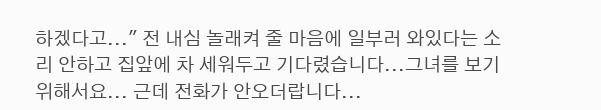하겠다고..." 전 내심 놀래켜 줄 마음에 일부러 와있다는 소리 안하고 집앞에 차 세워두고 기다렸습니다...그녀를 보기 위해서요... 근데 전화가 안오더랍니다...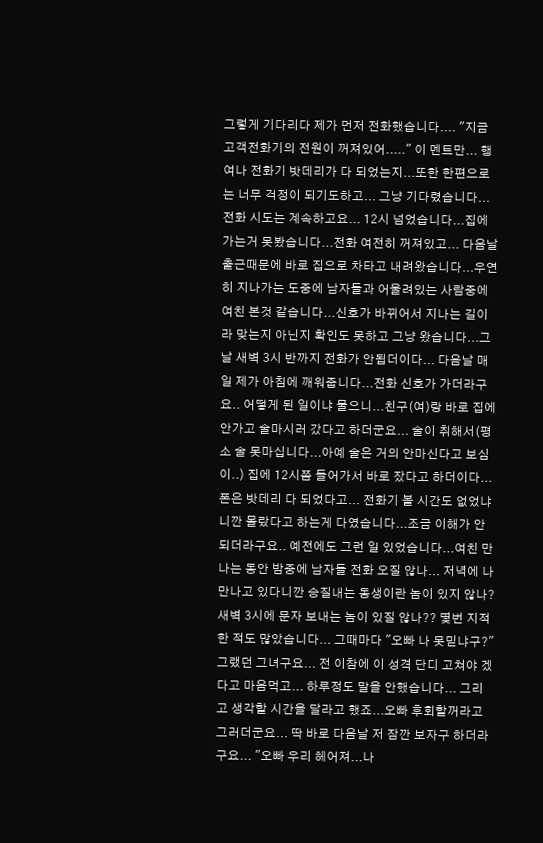그렇게 기다리다 제가 먼저 전화했습니다.... "지금 고객전화기의 전원이 꺼져있어....." 이 멘트만... 행여나 전화기 밧데리가 다 되었는지...또한 한편으로는 너무 걱정이 되기도하고... 그냥 기다렸습니다...전화 시도는 계속하고요... 12시 넘었습니다...집에 가는거 못봤습니다...전화 여전히 꺼져있고... 다음날 출근때문에 바로 집으로 차타고 내려왔습니다...우연히 지나가는 도중에 남자들과 어울려있는 사람중에 여친 본것 같습니다...신호가 바뀌어서 지나는 길이라 맞는지 아닌지 확인도 못하고 그냥 왔습니다...그날 새벽 3시 반까지 전화가 안됩더이다... 다음날 매일 제가 아침에 깨워줍니다...전화 신호가 가더라구요.. 어떻게 된 일이냐 물으니...친구(여)랑 바로 집에 안가고 술마시러 갔다고 하더군요... 술이 취해서(평소 술 못마십니다...아예 술은 거의 안마신다고 보심이..) 집에 12시쯤 들어가서 바로 잤다고 하더이다...폰은 밧데리 다 되었다고... 전화기 볼 시간도 없었냐니깐 몰랐다고 하는게 다였습니다...조금 이해가 안되더라구요.. 예전에도 그런 일 있었습니다...여친 만나는 동안 밤중에 남자들 전화 오질 않나... 저녁에 나 만나고 있다니깐 승질내는 동생이란 놈이 있지 않나? 새벽 3시에 문자 보내는 놈이 있질 않나?? 몇번 지적한 적도 많았습니다... 그때마다 "오빠 나 못믿냐구?" 그랬던 그녀구요... 전 이참에 이 성격 단디 고쳐야 겠다고 마음먹고... 하루정도 말을 안했습니다... 그리고 생각할 시간을 달라고 했죠...오빠 후회할꺼라고 그러더군요... 딱 바로 다음날 저 잠깐 보자구 하더라구요... "오빠 우리 헤어져...나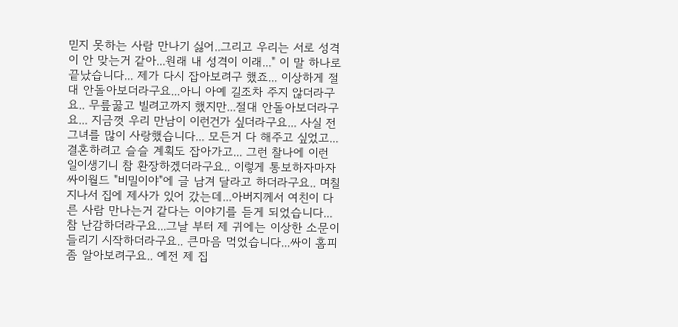믿지 못하는 사람 만나기 싫어..그리고 우리는 서로 성격이 안 맞는거 같아...원래 내 성격이 이래..." 이 말 하나로 끝났습니다... 제가 다시 잡아보려구 했죠... 이상하게 절대 안돌아보더라구요...아니 아예 길조차 주지 않더라구요.. 무릎꿇고 빌려고까지 했지만...절대 안돌아보더라구요... 지금껏 우리 만남이 이런건가 싶더라구요... 사실 전 그녀를 많이 사랑했습니다... 모든거 다 해주고 싶었고... 결혼하려고 슬슬 계획도 잡아가고... 그런 찰나에 이런 일이생기니 참 환장하겠더라구요.. 이렇게 통보하자마자 싸이월드 "비밀이야"에 글 남겨 달라고 하더라구요.. 며칠 지나서 집에 제사가 있어 갔는데...아버지께서 여친이 다른 사람 만나는거 같다는 이야기를 듣게 되었습니다... 참 난감하더라구요...그날 부터 제 귀에는 이상한 소문이 들리기 시작하더라구요.. 큰마음 먹었습니다...싸이 홈피 좀 알아보려구요.. 예전 제 집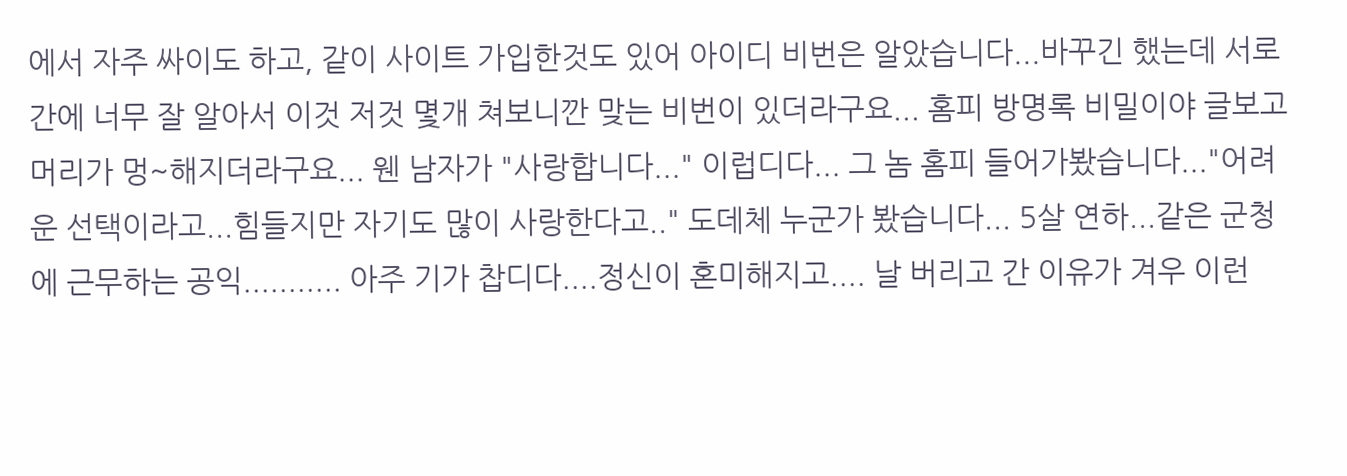에서 자주 싸이도 하고, 같이 사이트 가입한것도 있어 아이디 비번은 알았습니다...바꾸긴 했는데 서로간에 너무 잘 알아서 이것 저것 몇개 쳐보니깐 맞는 비번이 있더라구요... 홈피 방명록 비밀이야 글보고 머리가 멍~해지더라구요... 웬 남자가 "사랑합니다..." 이럽디다... 그 놈 홈피 들어가봤습니다..."어려운 선택이라고...힘들지만 자기도 많이 사랑한다고.." 도데체 누군가 봤습니다... 5살 연하...같은 군청에 근무하는 공익........... 아주 기가 찹디다....정신이 혼미해지고.... 날 버리고 간 이유가 겨우 이런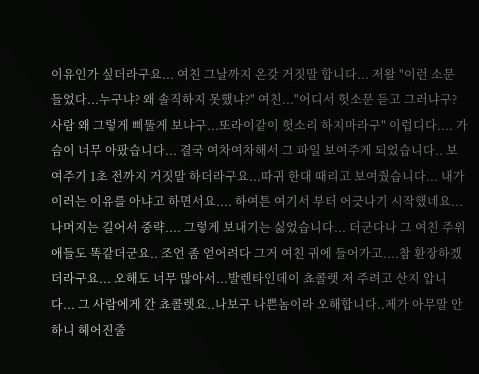이유인가 싶더라구요... 여친 그날까지 온갖 거짓말 합니다... 저왈 "이런 소문 들었다...누구냐? 왜 솔직하지 못했냐?" 여친..."어디서 헛소문 듣고 그러냐구? 사람 왜 그렇게 삐뚤게 보냐구...또라이같이 헛소리 하지마라구" 이럽디다.... 가슴이 너무 아팠습니다... 결국 여차여차해서 그 파일 보여주게 되었습니다.. 보여주기 1초 전까지 거짓말 하더라구요...따귀 한대 때리고 보여줬습니다... 내가 이러는 이유를 아냐고 하면서요.... 하여튼 여기서 부터 어긋나기 시작했네요...나머지는 길어서 중략.... 그렇게 보내기는 싫었습니다... 더군다나 그 여친 주위애들도 똑같더군요.. 조언 좀 얻어려다 그거 여친 귀에 들어가고....참 환장하겠더라구요... 오해도 너무 많아서...발렌타인데이 쵸콜렛 저 주려고 산지 압니다... 그 사람에게 간 쵸콜렛요..나보구 나쁜놈이라 오해합니다..제가 아무말 안하니 헤어진줄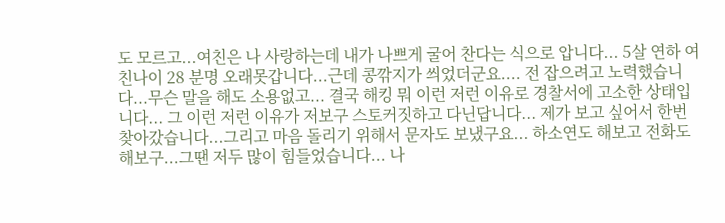도 모르고...여친은 나 사랑하는데 내가 나쁘게 굴어 찬다는 식으로 압니다... 5살 연하 여친나이 28 분명 오래못갑니다...근데 콩깎지가 씌었더군요.... 전 잡으려고 노력했습니다...무슨 말을 해도 소용없고... 결국 해킹 뭐 이런 저런 이유로 경찰서에 고소한 상태입니다... 그 이런 저런 이유가 저보구 스토커짓하고 다닌답니다... 제가 보고 싶어서 한번 찾아갔습니다...그리고 마음 돌리기 위해서 문자도 보냈구요... 하소연도 해보고 전화도 해보구...그땐 저두 많이 힘들었습니다... 나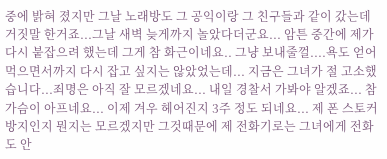중에 밝혀 졌지만 그날 노래방도 그 공익이랑 그 친구들과 같이 갔는데 거짓말 한거죠...그날 새벽 늦게까지 놀았다더군요... 암튼 중간에 제가 다시 붙잡으려 했는데 그게 참 화근이네요.. 그냥 보내줄껄....욕도 얻어먹으면서까지 다시 잡고 싶지는 않았었는데... 지금은 그녀가 절 고소했습니다...죄명은 아직 잘 모르겠네요... 내일 경찰서 가봐야 알겠죠... 참 가슴이 아프네요... 이제 겨우 헤어진지 3주 정도 되네요... 제 폰 스토커 방지인지 뭔지는 모르겠지만 그것때문에 제 전화기로는 그녀에게 전화도 안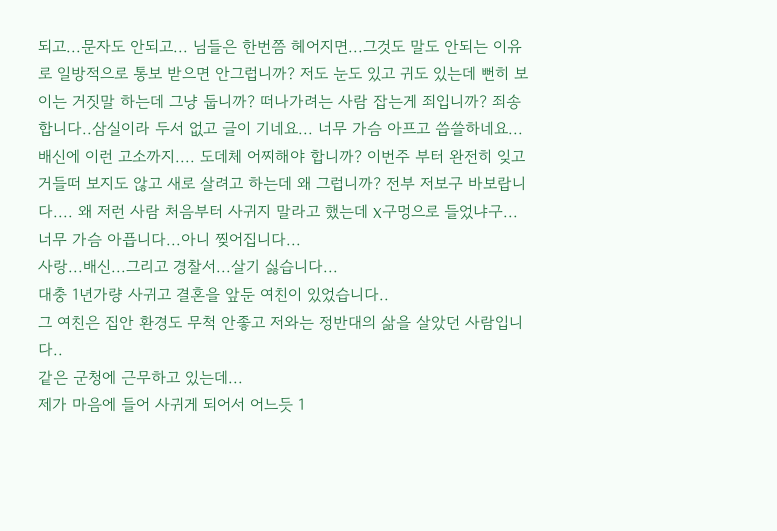되고...문자도 안되고... 님들은 한번쯤 헤어지면...그것도 말도 안되는 이유로 일방적으로 통보 받으면 안그럽니까? 저도 눈도 있고 귀도 있는데 뻔히 보이는 거짓말 하는데 그냥 둡니까? 떠나가려는 사람 잡는게 죄입니까? 죄송합니다..삼실이라 두서 없고 글이 기네요... 너무 가슴 아프고 씁쓸하네요... 배신에 이런 고소까지.... 도데체 어찌해야 합니까? 이번주 부터 완전히 잊고 거들떠 보지도 않고 새로 살려고 하는데 왜 그럽니까? 전부 저보구 바보랍니다.... 왜 저런 사람 처음부터 사귀지 말라고 했는데 X구멍으로 들었냐구... 너무 가슴 아픕니다...아니 찢어집니다...
사랑...배신...그리고 경찰서...살기 싫습니다...
대충 1년가량 사귀고 결혼을 앞둔 여친이 있었습니다..
그 여친은 집안 환경도 무척 안좋고 저와는 정반대의 삶을 살았던 사람입니다..
같은 군청에 근무하고 있는데...
제가 마음에 들어 사귀게 되어서 어느듯 1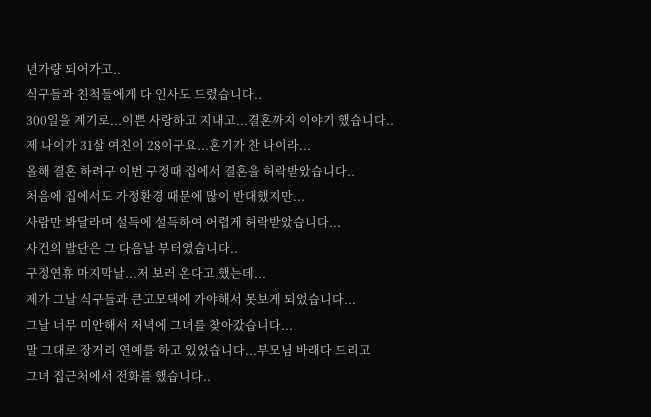년가량 되어가고..
식구들과 친척들에게 다 인사도 드렸습니다..
300일을 계기로...이쁜 사랑하고 지내고...결혼까지 이야기 했습니다..
제 나이가 31살 여친이 28이구요...혼기가 찬 나이라...
올해 결혼 하려구 이번 구정때 집에서 결혼을 허락받았습니다..
처음에 집에서도 가정환경 때문에 많이 반대했지만...
사람만 봐달라며 설득에 설득하여 어렵게 허락받았습니다...
사건의 발단은 그 다음날 부터였습니다..
구정연휴 마지막날...저 보러 온다고 했는데...
제가 그날 식구들과 큰고모댁에 가야해서 못보게 되었습니다...
그날 너무 미안해서 저녁에 그녀를 찾아갔습니다...
말 그대로 장거리 연예를 하고 있었습니다...부모님 바래다 드리고
그녀 집근처에서 전화를 했습니다..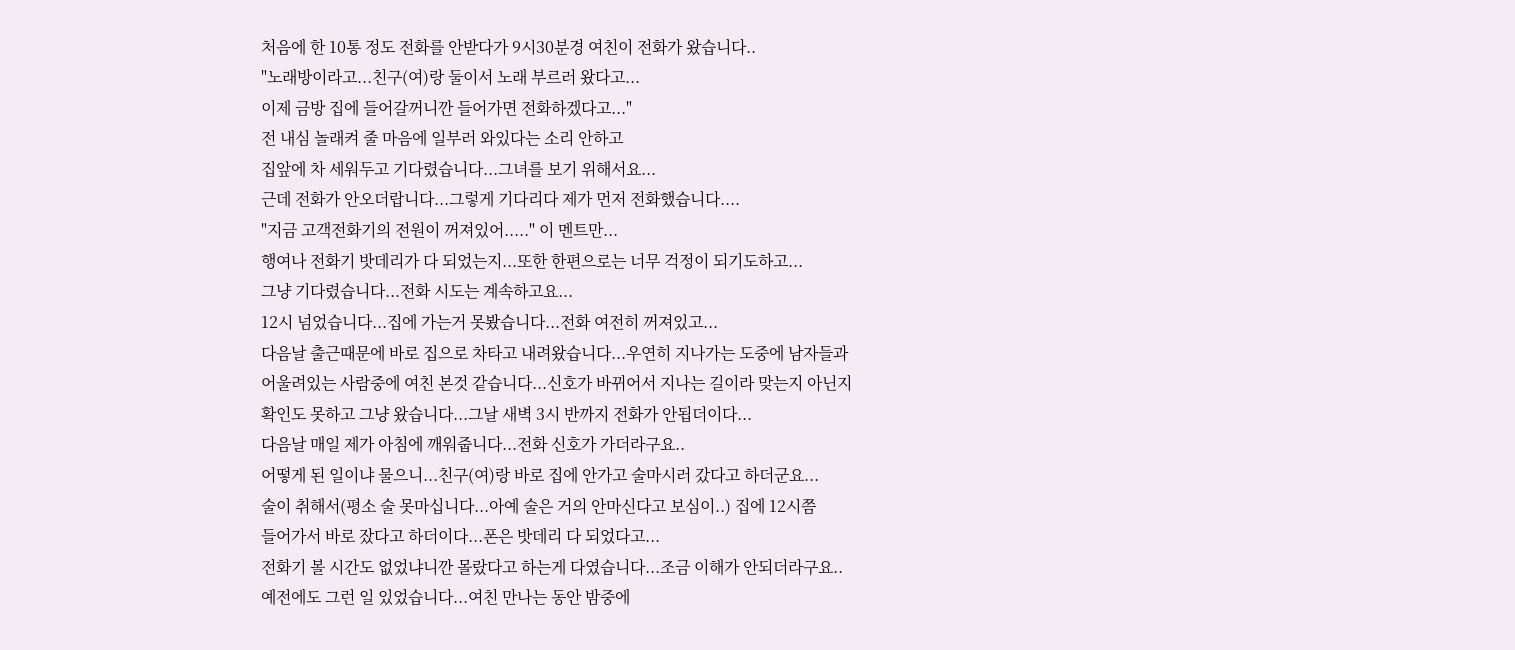처음에 한 10통 정도 전화를 안받다가 9시30분경 여친이 전화가 왔습니다..
"노래방이라고...친구(여)랑 둘이서 노래 부르러 왔다고...
이제 금방 집에 들어갈꺼니깐 들어가면 전화하겠다고..."
전 내심 놀래켜 줄 마음에 일부러 와있다는 소리 안하고
집앞에 차 세워두고 기다렸습니다...그녀를 보기 위해서요...
근데 전화가 안오더랍니다...그렇게 기다리다 제가 먼저 전화했습니다....
"지금 고객전화기의 전원이 꺼져있어....." 이 멘트만...
행여나 전화기 밧데리가 다 되었는지...또한 한편으로는 너무 걱정이 되기도하고...
그냥 기다렸습니다...전화 시도는 계속하고요...
12시 넘었습니다...집에 가는거 못봤습니다...전화 여전히 꺼져있고...
다음날 출근때문에 바로 집으로 차타고 내려왔습니다...우연히 지나가는 도중에 남자들과
어울려있는 사람중에 여친 본것 같습니다...신호가 바뀌어서 지나는 길이라 맞는지 아닌지
확인도 못하고 그냥 왔습니다...그날 새벽 3시 반까지 전화가 안됩더이다...
다음날 매일 제가 아침에 깨워줍니다...전화 신호가 가더라구요..
어떻게 된 일이냐 물으니...친구(여)랑 바로 집에 안가고 술마시러 갔다고 하더군요...
술이 취해서(평소 술 못마십니다...아예 술은 거의 안마신다고 보심이..) 집에 12시쯤
들어가서 바로 잤다고 하더이다...폰은 밧데리 다 되었다고...
전화기 볼 시간도 없었냐니깐 몰랐다고 하는게 다였습니다...조금 이해가 안되더라구요..
예전에도 그런 일 있었습니다...여친 만나는 동안 밤중에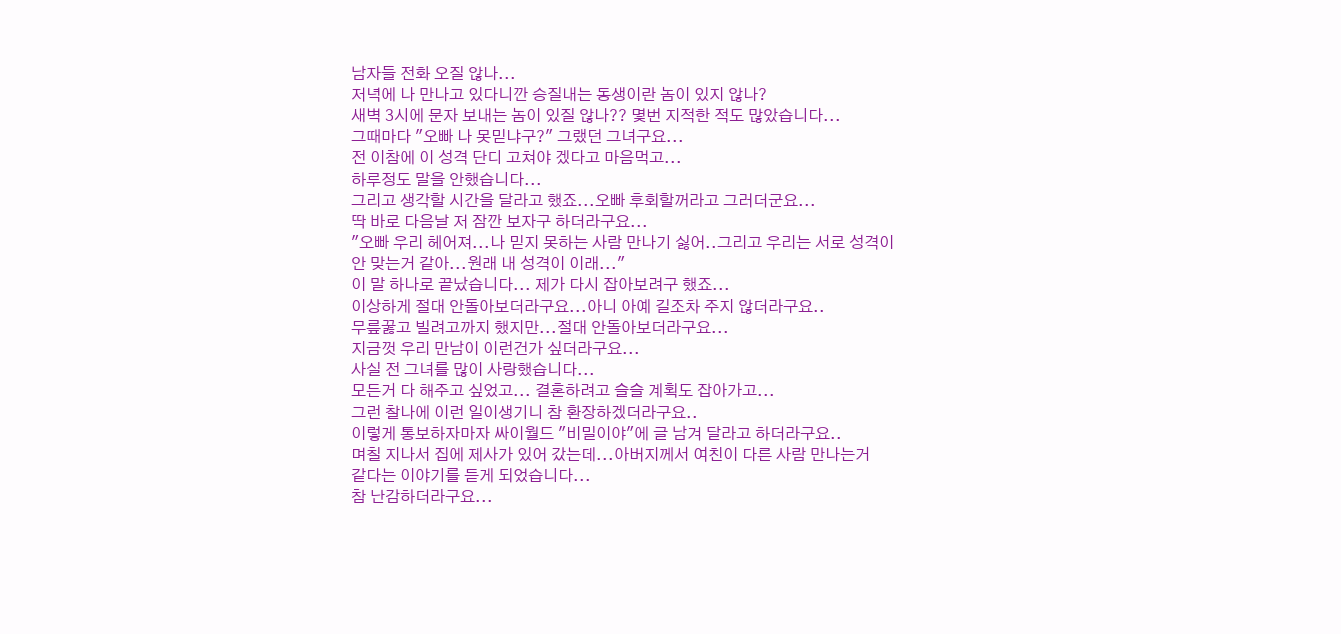남자들 전화 오질 않나...
저녁에 나 만나고 있다니깐 승질내는 동생이란 놈이 있지 않나?
새벽 3시에 문자 보내는 놈이 있질 않나?? 몇번 지적한 적도 많았습니다...
그때마다 "오빠 나 못믿냐구?" 그랬던 그녀구요...
전 이참에 이 성격 단디 고쳐야 겠다고 마음먹고...
하루정도 말을 안했습니다...
그리고 생각할 시간을 달라고 했죠...오빠 후회할꺼라고 그러더군요...
딱 바로 다음날 저 잠깐 보자구 하더라구요...
"오빠 우리 헤어져...나 믿지 못하는 사람 만나기 싫어..그리고 우리는 서로 성격이
안 맞는거 같아...원래 내 성격이 이래..."
이 말 하나로 끝났습니다... 제가 다시 잡아보려구 했죠...
이상하게 절대 안돌아보더라구요...아니 아예 길조차 주지 않더라구요..
무릎꿇고 빌려고까지 했지만...절대 안돌아보더라구요...
지금껏 우리 만남이 이런건가 싶더라구요...
사실 전 그녀를 많이 사랑했습니다...
모든거 다 해주고 싶었고... 결혼하려고 슬슬 계획도 잡아가고...
그런 찰나에 이런 일이생기니 참 환장하겠더라구요..
이렇게 통보하자마자 싸이월드 "비밀이야"에 글 남겨 달라고 하더라구요..
며칠 지나서 집에 제사가 있어 갔는데...아버지께서 여친이 다른 사람 만나는거
같다는 이야기를 듣게 되었습니다...
참 난감하더라구요...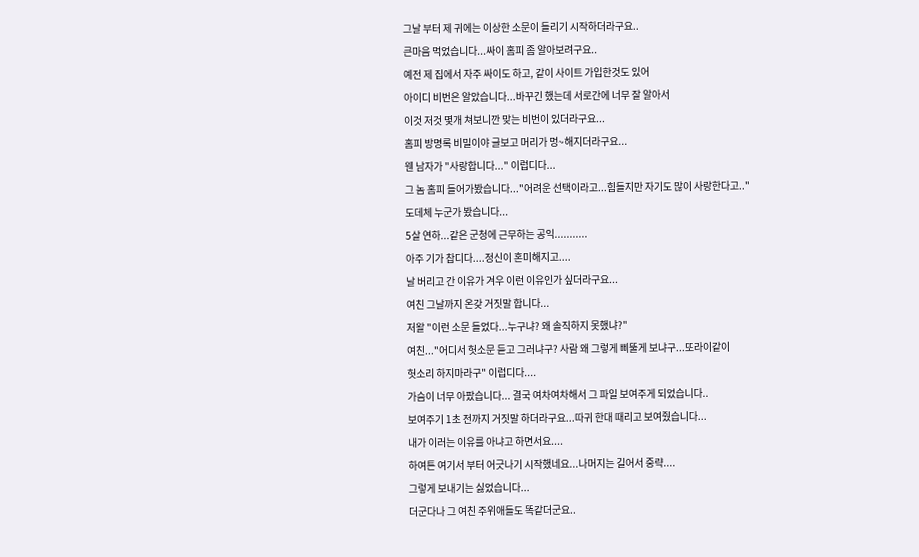그날 부터 제 귀에는 이상한 소문이 들리기 시작하더라구요..
큰마음 먹었습니다...싸이 홈피 좀 알아보려구요..
예전 제 집에서 자주 싸이도 하고, 같이 사이트 가입한것도 있어
아이디 비번은 알았습니다...바꾸긴 했는데 서로간에 너무 잘 알아서
이것 저것 몇개 쳐보니깐 맞는 비번이 있더라구요...
홈피 방명록 비밀이야 글보고 머리가 멍~해지더라구요...
웬 남자가 "사랑합니다..." 이럽디다...
그 놈 홈피 들어가봤습니다..."어려운 선택이라고...힘들지만 자기도 많이 사랑한다고.."
도데체 누군가 봤습니다...
5살 연하...같은 군청에 근무하는 공익...........
아주 기가 찹디다....정신이 혼미해지고....
날 버리고 간 이유가 겨우 이런 이유인가 싶더라구요...
여친 그날까지 온갖 거짓말 합니다...
저왈 "이런 소문 들었다...누구냐? 왜 솔직하지 못했냐?"
여친..."어디서 헛소문 듣고 그러냐구? 사람 왜 그렇게 삐뚤게 보냐구...또라이같이
헛소리 하지마라구" 이럽디다....
가슴이 너무 아팠습니다... 결국 여차여차해서 그 파일 보여주게 되었습니다..
보여주기 1초 전까지 거짓말 하더라구요...따귀 한대 때리고 보여줬습니다...
내가 이러는 이유를 아냐고 하면서요....
하여튼 여기서 부터 어긋나기 시작했네요...나머지는 길어서 중략....
그렇게 보내기는 싫었습니다...
더군다나 그 여친 주위애들도 똑같더군요..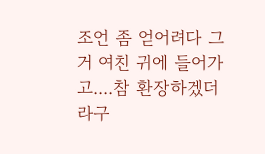조언 좀 얻어려다 그거 여친 귀에 들어가고....참 환장하겠더라구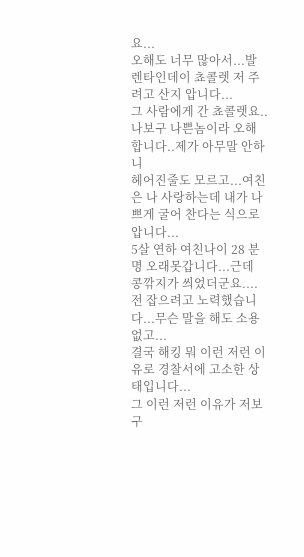요...
오해도 너무 많아서...발렌타인데이 쵸콜렛 저 주려고 산지 압니다...
그 사람에게 간 쵸콜렛요..나보구 나쁜놈이라 오해합니다..제가 아무말 안하니
헤어진줄도 모르고...여친은 나 사랑하는데 내가 나쁘게 굴어 찬다는 식으로 압니다...
5살 연하 여친나이 28 분명 오래못갑니다...근데 콩깎지가 씌었더군요....
전 잡으려고 노력했습니다...무슨 말을 해도 소용없고...
결국 해킹 뭐 이런 저런 이유로 경찰서에 고소한 상태입니다...
그 이런 저런 이유가 저보구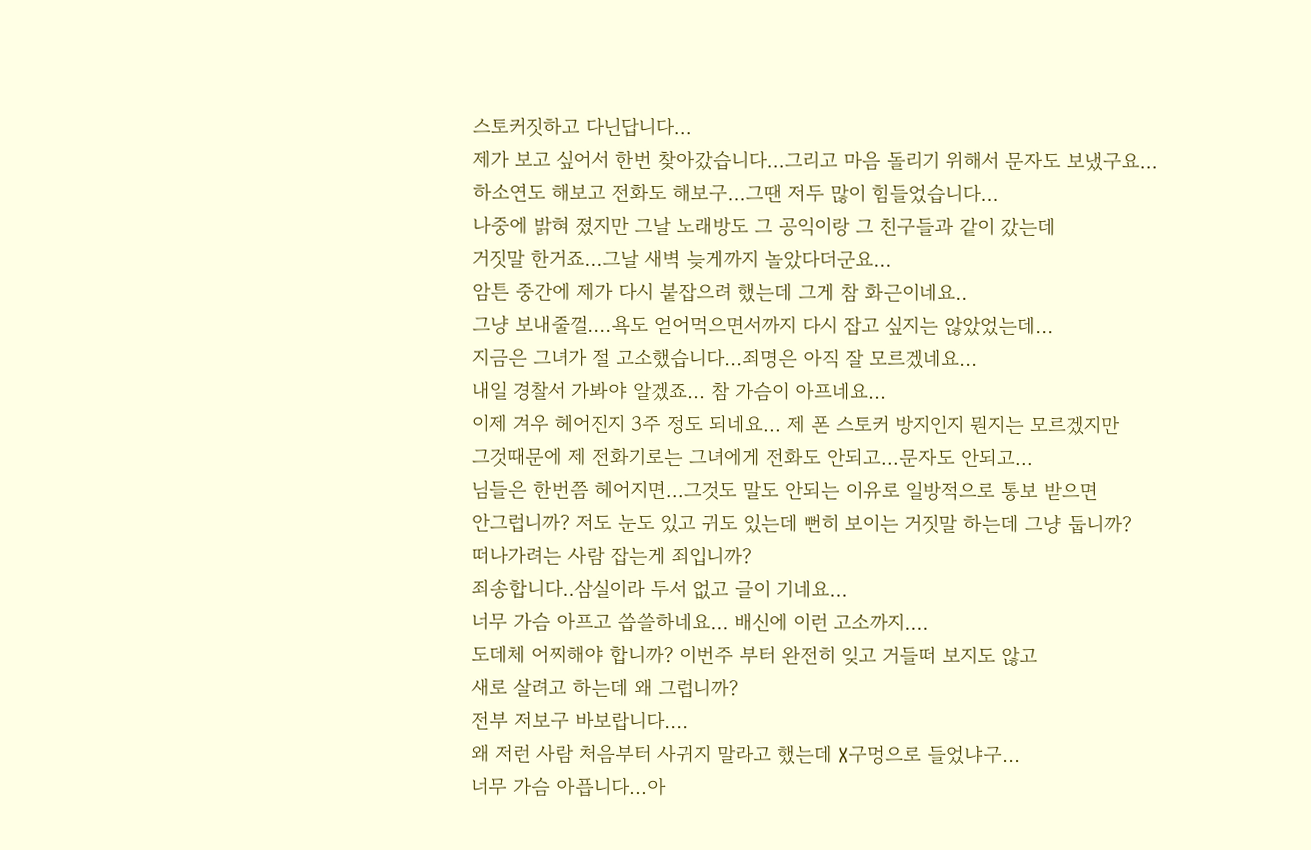스토커짓하고 다닌답니다...
제가 보고 싶어서 한번 찾아갔습니다...그리고 마음 돌리기 위해서 문자도 보냈구요...
하소연도 해보고 전화도 해보구...그땐 저두 많이 힘들었습니다...
나중에 밝혀 졌지만 그날 노래방도 그 공익이랑 그 친구들과 같이 갔는데
거짓말 한거죠...그날 새벽 늦게까지 놀았다더군요...
암튼 중간에 제가 다시 붙잡으려 했는데 그게 참 화근이네요..
그냥 보내줄껄....욕도 얻어먹으면서까지 다시 잡고 싶지는 않았었는데...
지금은 그녀가 절 고소했습니다...죄명은 아직 잘 모르겠네요...
내일 경찰서 가봐야 알겠죠... 참 가슴이 아프네요...
이제 겨우 헤어진지 3주 정도 되네요... 제 폰 스토커 방지인지 뭔지는 모르겠지만
그것때문에 제 전화기로는 그녀에게 전화도 안되고...문자도 안되고...
님들은 한번쯤 헤어지면...그것도 말도 안되는 이유로 일방적으로 통보 받으면
안그럽니까? 저도 눈도 있고 귀도 있는데 뻔히 보이는 거짓말 하는데 그냥 둡니까?
떠나가려는 사람 잡는게 죄입니까?
죄송합니다..삼실이라 두서 없고 글이 기네요...
너무 가슴 아프고 씁쓸하네요... 배신에 이런 고소까지....
도데체 어찌해야 합니까? 이번주 부터 완전히 잊고 거들떠 보지도 않고
새로 살려고 하는데 왜 그럽니까?
전부 저보구 바보랍니다....
왜 저런 사람 처음부터 사귀지 말라고 했는데 X구멍으로 들었냐구...
너무 가슴 아픕니다...아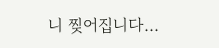니 찢어집니다...